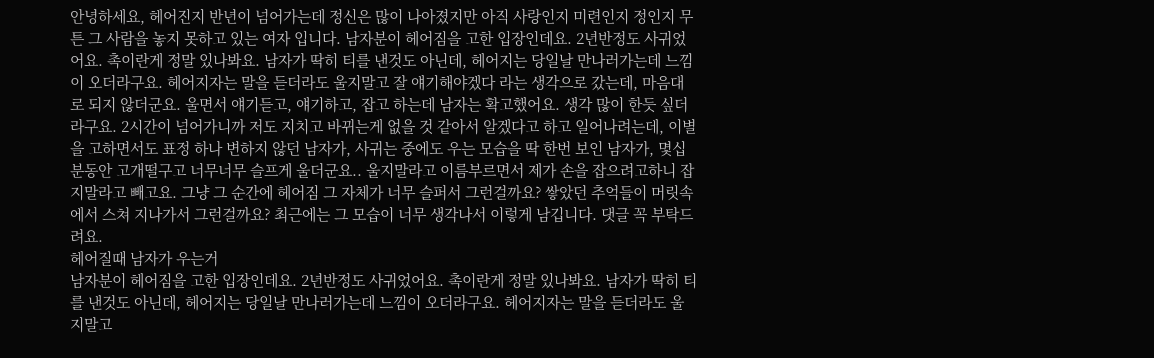안녕하세요, 헤어진지 반년이 넘어가는데 정신은 많이 나아졌지만 아직 사랑인지 미련인지 정인지 무튼 그 사람을 놓지 못하고 있는 여자 입니다. 남자분이 헤어짐을 고한 입장인데요. 2년반정도 사귀었어요. 촉이란게 정말 있나봐요. 남자가 딱히 티를 낸것도 아닌데, 헤어지는 당일날 만나러가는데 느낌이 오더라구요. 헤어지자는 말을 듣더라도 울지말고 잘 얘기해야겠다 라는 생각으로 갔는데, 마음대로 되지 않더군요. 울면서 얘기듣고, 얘기하고, 잡고 하는데 남자는 확고했어요. 생각 많이 한듯 싶더라구요. 2시간이 넘어가니까 저도 지치고 바뀌는게 없을 것 같아서 알겠다고 하고 일어나려는데, 이별을 고하면서도 표정 하나 변하지 않던 남자가, 사귀는 중에도 우는 모습을 딱 한번 보인 남자가, 몇십분동안 고개떨구고 너무너무 슬프게 울더군요.. 울지말라고 이름부르면서 제가 손을 잡으려고하니 잡지말라고 빼고요. 그냥 그 순간에 헤어짐 그 자체가 너무 슬퍼서 그런걸까요? 쌓았던 추억들이 머릿속에서 스쳐 지나가서 그런걸까요? 최근에는 그 모습이 너무 생각나서 이렇게 남깁니다. 댓글 꼭 부탁드려요.
헤어질때 남자가 우는거
남자분이 헤어짐을 고한 입장인데요. 2년반정도 사귀었어요. 촉이란게 정말 있나봐요. 남자가 딱히 티를 낸것도 아닌데, 헤어지는 당일날 만나러가는데 느낌이 오더라구요. 헤어지자는 말을 듣더라도 울지말고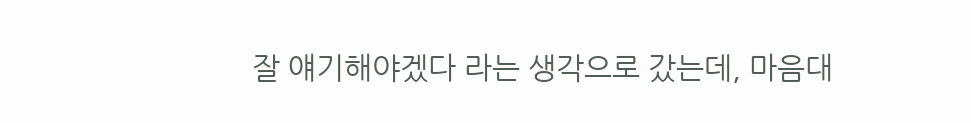잘 얘기해야겠다 라는 생각으로 갔는데, 마음대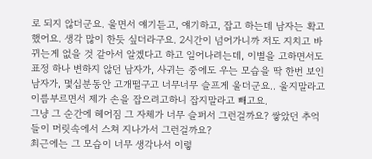로 되지 않더군요. 울면서 얘기듣고, 얘기하고, 잡고 하는데 남자는 확고했어요. 생각 많이 한듯 싶더라구요. 2시간이 넘어가니까 저도 지치고 바뀌는게 없을 것 같아서 알겠다고 하고 일어나려는데, 이별을 고하면서도 표정 하나 변하지 않던 남자가, 사귀는 중에도 우는 모습을 딱 한번 보인 남자가, 몇십분동안 고개떨구고 너무너무 슬프게 울더군요.. 울지말라고 이름부르면서 제가 손을 잡으려고하니 잡지말라고 빼고요.
그냥 그 순간에 헤어짐 그 자체가 너무 슬퍼서 그런걸까요? 쌓았던 추억들이 머릿속에서 스쳐 지나가서 그런걸까요?
최근에는 그 모습이 너무 생각나서 이렇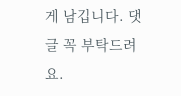게 남깁니다. 댓글 꼭 부탁드려요.